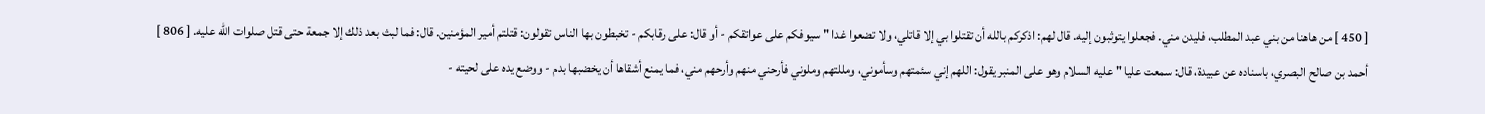[ 450 ] من هاهنا من بني عبد المطلب، فليدن مني. فجعلوا يتوثبون إليه. قال لهم: اذكركم بالله أن تقتلوا بي إلا قاتلي، ولا تضعوا غدا " سيوفكم على عواتقكم - أو قال: على رقابكم - تخبطون بها الناس تقولون: قتلتم أمير المؤمنين. قال: فما لبث بعد ذلك إلا جمعة حتى قتل صلوات الله عليه. [ 806 ] أحمد بن صالح البصري، باسناده عن عبيدة، قال: سمعت عليا " عليه السلام وهو على المنبر يقول: اللهم إني سئمتهم وسأموني، ومللتهم وملوني فأرحني منهم وأرحهم مني، فما يمنع أشقاها أن يخضبها بدم - ووضع يده على لحيته -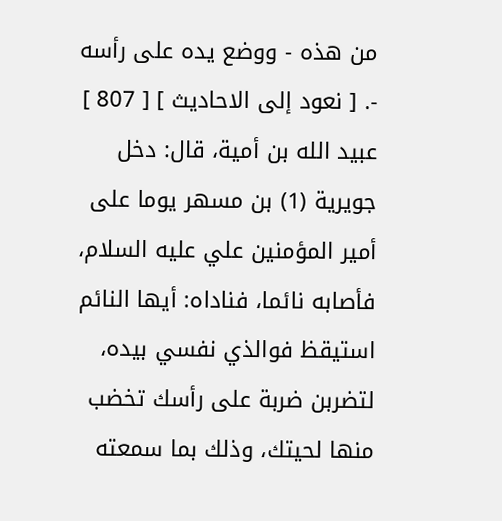من هذه - ووضع يده على رأسه -. [ نعود إلى الاحاديث ] [ 807 ] عبيد الله بن أمية، قال: دخل جويرية (1) بن مسهر يوما على أمير المؤمنين علي عليه السلام، فأصابه نائما، فناداه: أيها النائم استيقظ فوالذي نفسي بيده، لتضربن ضربة على رأسك تخضب منها لحيتك، وذلك بما سمعته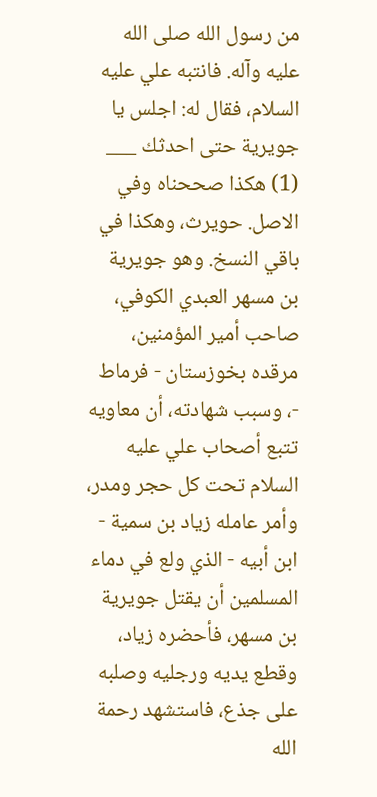من رسول الله صلى الله عليه وآله. فانتبه علي عليه السلام، فقال له: اجلس يا جويرية حتى احدثك ___ (1) هكذا صححناه وفي الاصل. حويرث، وهكذا في باقي النسخ. وهو جويرية بن مسهر العبدي الكوفي، صاحب أمير المؤمنين، مرقده بخوزستان - فرماط -، وسبب شهادته، أن معاويه تتبع أصحاب علي عليه السلام تحت كل حجر ومدر، وأمر عامله زياد بن سمية - ابن أبيه - الذي ولع في دماء المسلمين أن يقتل جويرية بن مسهر، فأحضره زياد، وقطع يديه ورجليه وصلبه على جذع، فاستشهد رحمة الله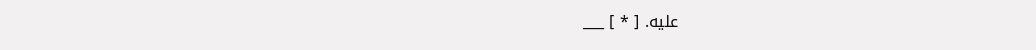عليه. [ * ] ___